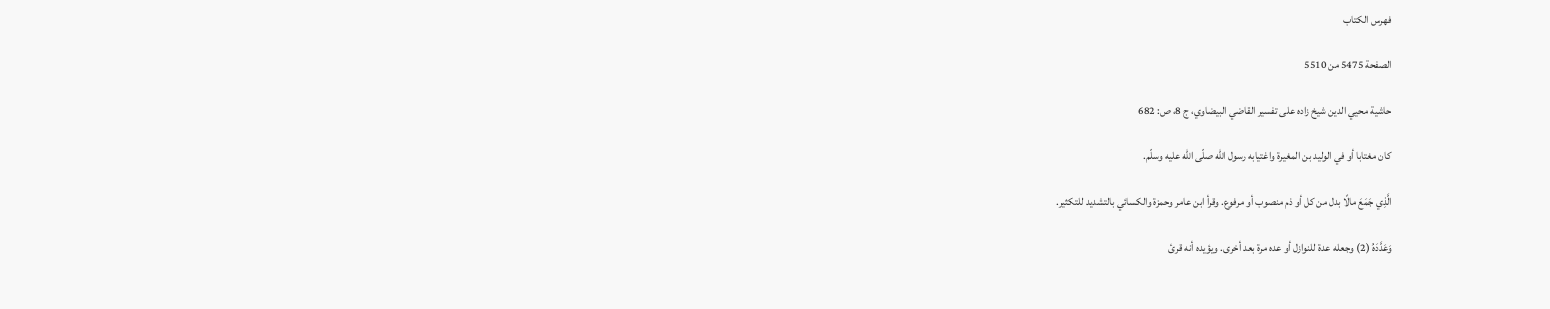فهرس الكتاب

الصفحة 5475 من 5510

حاشية محيي الدين شيخ زاده على تفسير القاضي البيضاوي، ج 8، ص: 682

كان مغتابا أو في الوليد بن المغيرة واغتيابه رسول اللّه صلّى اللّه عليه وسلّم.

الَّذِي جَمَعَ مالًا بدل من كل أو ذم منصوب أو مرفوع. وقرأ ابن عامر وحمزة والكسائي بالتشديد للتكثير.

وَعَدَّدَهُ (2) وجعله عدة للنوازل أو عده مرة بعد أخرى. ويؤيده أنه قرئ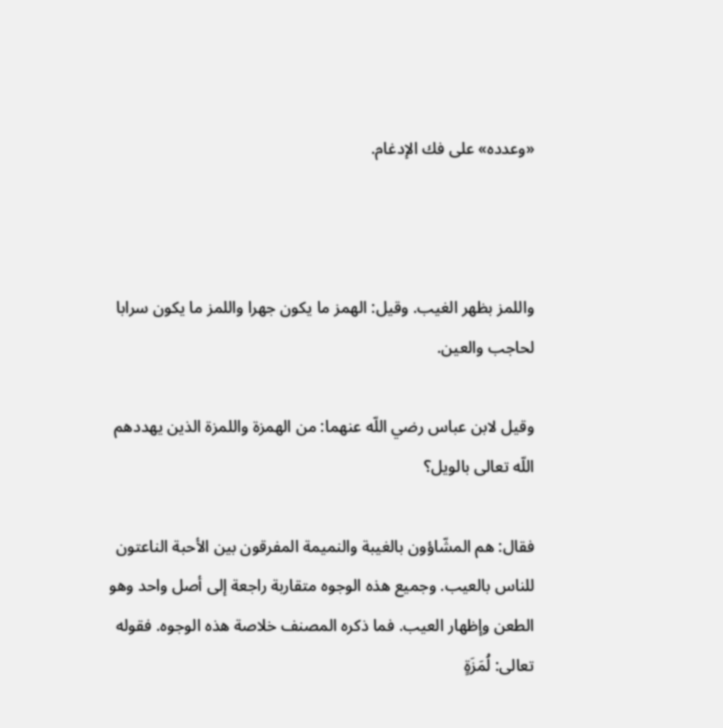«وعدده» على فك الإدغام.



واللمز بظهر الغيب. وقيل: الهمز ما يكون جهرا واللمز ما يكون سرابا لحاجب والعين.

وقيل لابن عباس رضي اللّه عنهما: من الهمزة واللمزة الذين يهددهم اللّه تعالى بالويل؟

فقال: هم المشّاؤون بالغيبة والنميمة المفرقون بين الأحبة الناعتون للناس بالعيب. وجميع هذه الوجوه متقاربة راجعة إلى أصل واحد وهو الطعن وإظهار العيب. فما ذكره المصنف خلاصة هذه الوجوه. فقوله تعالى: لُمَزَةٍ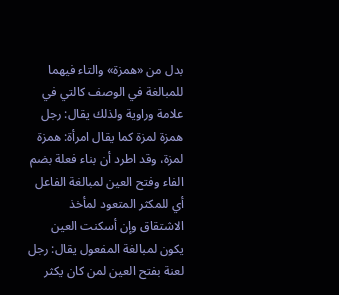بدل من «همزة» والتاء فيهما للمبالغة في الوصف كالتي في علامة وراوية ولذلك يقال: رجل همزة لمزة كما يقال امرأة: همزة لمزة، وقد اطرد أن بناء فعلة بضم الفاء وفتح العين لمبالغة الفاعل أي للمكثر المتعود لمأخذ الاشتقاق وإن أسكنت العين يكون لمبالغة المفعول يقال: رجل لعنة بفتح العين لمن كان يكثر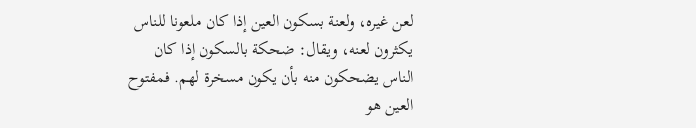لعن غيره، ولعنة بسكون العين إذا كان ملعونا للناس يكثرون لعنه، ويقال: ضحكة بالسكون إذا كان الناس يضحكون منه بأن يكون مسخرة لهم. فمفتوح العين هو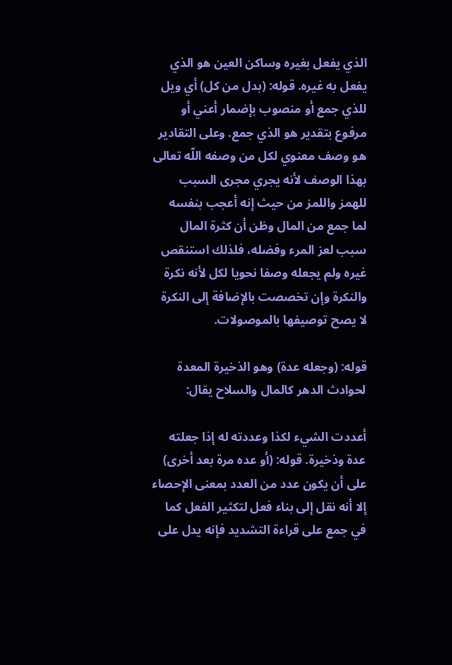الذي يفعل بغيره وساكن العين هو الذي يفعل به غيره. قوله: (بدل من كل) أي ويل للذي جمع أو منصوب بإضمار أعني أو مرفوع بتقدير هو الذي جمع. وعلى التقادير هو وصف معنوي لكل من وصفه اللّه تعالى بهذا الوصف لأنه يجري مجرى السبب للهمز واللمز من حيث إنه أعجب بنفسه لما جمع من المال وظن أن كثرة المال سبب لعز المرء وفضله، فلذلك استنقص غيره ولم يجعله وصفا نحويا لكل لأنه نكرة والنكرة وإن تخصصت بالإضافة إلى النكرة لا يصح توصيفها بالموصولات.

قوله: (وجعله عدة) وهو الذخيرة المعدة لحوادث الدهر كالمال والسلاح يقال:

أعددت الشيء لكذا وعددته له إذا جعلته عدة وذخيرة. قوله: (أو عده مرة بعد أخرى) على أن يكون عدد من العدد بمعنى الإحصاء إلا أنه نقل إلى بناء فعل لتكثير الفعل كما في جمع على قراءة التشديد فإنه يدل على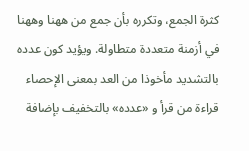كثرة الجمع، وتكرره بأن جمع من ههنا وههنا في أزمنة متعددة متطاولة. ويؤيد كون عدده بالتشديد مأخوذا من العد بمعنى الإحصاء قراءة من قرأ و «عدده» بالتخفيف بإضافة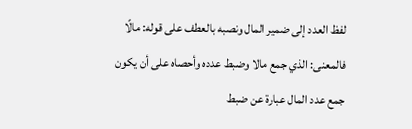لفظ العدد إلى ضمير المال ونصبه بالعطف على قوله: مالًا فالمعنى: الذي جمع مالا وضبط عدده وأحصاه على أن يكون جمع عدد المال عبارة عن ضبط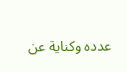عدده وكناية عن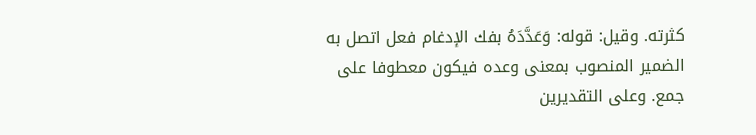كثرته. وقيل: قوله: وَعَدَّدَهُ بفك الإدغام فعل اتصل به الضمير المنصوب بمعنى وعده فيكون معطوفا على جمع. وعلى التقديرين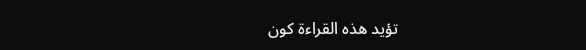تؤيد هذه القراءة كون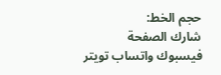حجم الخط:
شارك الصفحة
فيسبوك واتساب تويتر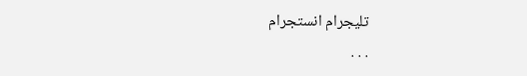تليجرام انستجرام
. . .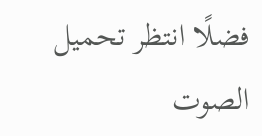فضلًا انتظر تحميل الصوت